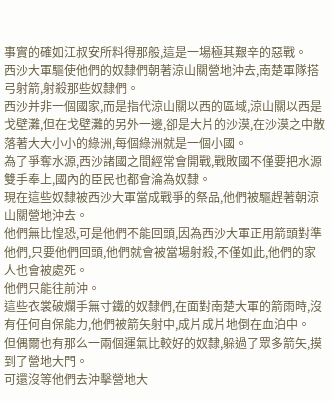事實的確如江叔安所料得那般,這是一場極其艱辛的惡戰。
西沙大軍驅使他們的奴隸們朝著涼山關營地沖去,南楚軍隊搭弓射箭,射殺那些奴隸們。
西沙并非一個國家,而是指代涼山關以西的區域,涼山關以西是戈壁灘,但在戈壁灘的另外一邊,卻是大片的沙漠,在沙漠之中散落著大大小小的綠洲,每個綠洲就是一個小國。
為了爭奪水源,西沙諸國之間經常會開戰,戰敗國不僅要把水源雙手奉上,國內的臣民也都會淪為奴隸。
現在這些奴隸被西沙大軍當成戰爭的祭品,他們被驅趕著朝涼山關營地沖去。
他們無比惶恐,可是他們不能回頭,因為西沙大軍正用箭頭對準他們,只要他們回頭,他們就會被當場射殺,不僅如此,他們的家人也會被處死。
他們只能往前沖。
這些衣裳破爛手無寸鐵的奴隸們,在面對南楚大軍的箭雨時,沒有任何自保能力,他們被箭矢射中,成片成片地倒在血泊中。
但偶爾也有那么一兩個運氣比較好的奴隸,躲過了眾多箭矢,摸到了營地大門。
可還沒等他們去沖擊營地大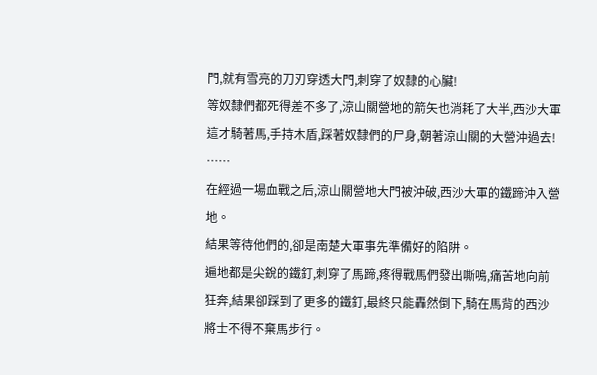門,就有雪亮的刀刃穿透大門,刺穿了奴隸的心臟!
等奴隸們都死得差不多了,涼山關營地的箭矢也消耗了大半,西沙大軍這才騎著馬,手持木盾,踩著奴隸們的尸身,朝著涼山關的大營沖過去!
……
在經過一場血戰之后,涼山關營地大門被沖破,西沙大軍的鐵蹄沖入營地。
結果等待他們的,卻是南楚大軍事先準備好的陷阱。
遍地都是尖銳的鐵釘,刺穿了馬蹄,疼得戰馬們發出嘶鳴,痛苦地向前狂奔,結果卻踩到了更多的鐵釘,最終只能轟然倒下,騎在馬背的西沙將士不得不棄馬步行。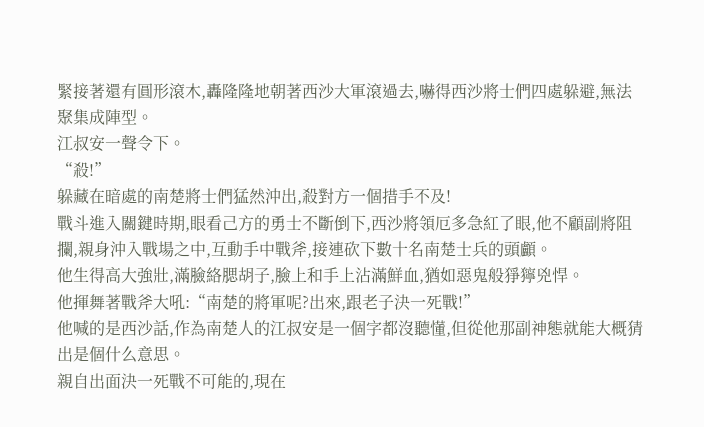緊接著還有圓形滾木,轟隆隆地朝著西沙大軍滾過去,嚇得西沙將士們四處躲避,無法聚集成陣型。
江叔安一聲令下。
“殺!”
躲藏在暗處的南楚將士們猛然沖出,殺對方一個措手不及!
戰斗進入關鍵時期,眼看己方的勇士不斷倒下,西沙將領厄多急紅了眼,他不顧副將阻攔,親身沖入戰場之中,互動手中戰斧,接連砍下數十名南楚士兵的頭顱。
他生得高大強壯,滿臉絡腮胡子,臉上和手上沾滿鮮血,猶如惡鬼般猙獰兇悍。
他揮舞著戰斧大吼:“南楚的將軍呢?出來,跟老子決一死戰!”
他喊的是西沙話,作為南楚人的江叔安是一個字都沒聽懂,但從他那副神態就能大概猜出是個什么意思。
親自出面決一死戰不可能的,現在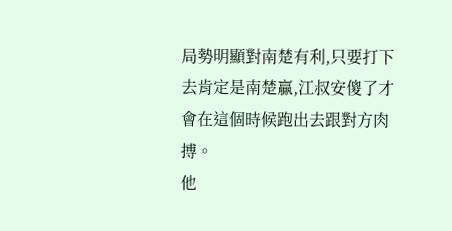局勢明顯對南楚有利,只要打下去肯定是南楚贏,江叔安傻了才會在這個時候跑出去跟對方肉搏。
他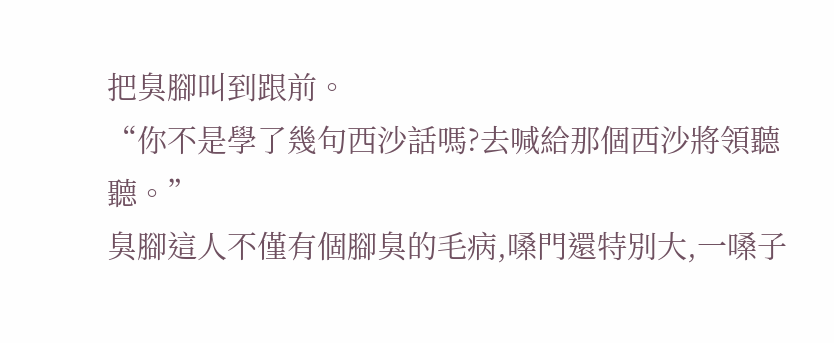把臭腳叫到跟前。
“你不是學了幾句西沙話嗎?去喊給那個西沙將領聽聽。”
臭腳這人不僅有個腳臭的毛病,嗓門還特別大,一嗓子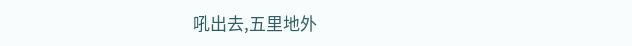吼出去,五里地外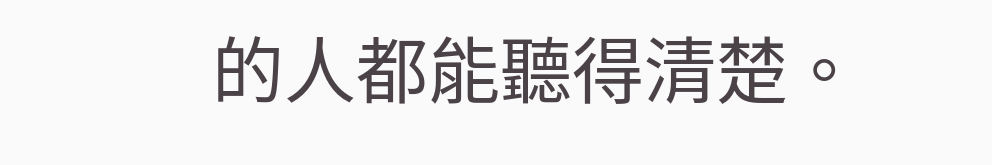的人都能聽得清楚。